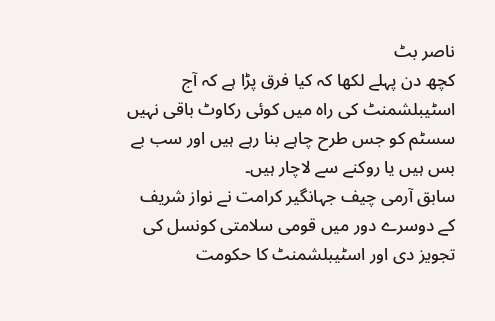ناصر بٹ
کچھ دن پہلے لکھا کہ کیا فرق پڑا ہے کہ آج اسٹیبلشمنٹ کی راہ میں کوئی رکاوٹ باقی نہیں سسٹم کو جس طرح چاہے بنا رہے ہیں اور سب بے بس ہیں یا روکنے سے لاچار ہیں۔
سابق آرمی چیف جہانگیر کرامت نے نواز شریف کے دوسرے دور میں قومی سلامتی کونسل کی تجویز دی اور اسٹیبلشمنٹ کا حکومت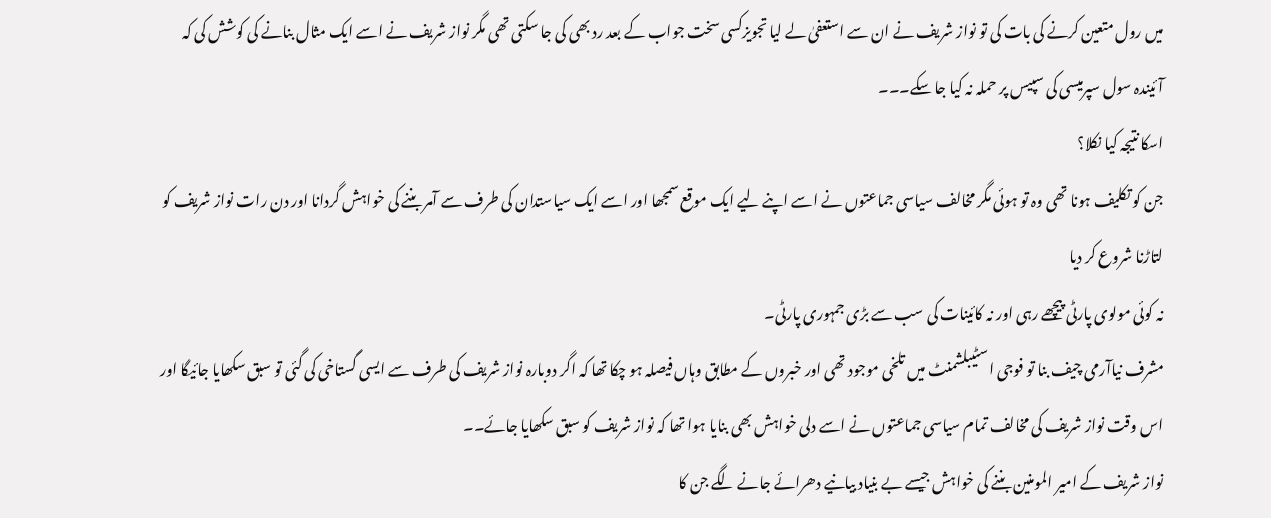میں رول متعین کرنے کی بات کی تو نواز شریف نے ان سے استعفیٰ لے لیا تجویزکسی سخت جواب کے بعد رد بھی کی جا سکتی تھی مگر نواز شریف نے اسے ایک مثال بنانے کی کوشش کی کہ آئیندہ سول سپرمیسی کی سپیس پر حملہ نہ کیا جا سکے۔۔۔
اسکا نتیجہ کیا نکلا؟
جن کو تکلیف ہونا تھی وہ تو ہوئی مگر مخالف سیاسی جماعتوں نے اسے اپنے لیے ایک موقع سمجھا اور اسے ایک سیاستدان کی طرف سے آمر بننے کی خواہش گردانا اور دن رات نواز شریف کو لتاڑنا شروع کر دیا
نہ کوئی مولوی پارٹی پیچھے رہی اور نہ کائینات کی سب سے بڑی جمہوری پارٹی۔
مشرف نیاآرمی چیف بنا تو فوجی اسٹیبلشمنٹ میں تلخی موجود تھی اور خبروں کے مطابق وہاں فیصلہ ہو چکا تھا کہ اگر دوبارہ نواز شریف کی طرف سے ایسی گستاخی کی گئی تو سبق سکھایا جائیگا اور اس وقت نواز شریف کی مخالف تمام سیاسی جماعتوں نے اسے دلی خواہش بھی بنایا ہوا تھا کہ نواز شریف کو سبق سکھایا جائے۔۔
نواز شریف کے امیر المومنین بننے کی خواہش جیسے بے بنیاد بیانیے دھرائے جانے لگے جن کا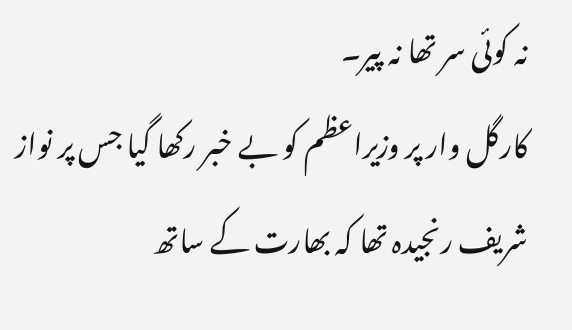نہ کوئی سر تھا نہ پیر۔
کارگل وار پر وزیراعظم کو بے خبر رکھا گیا جس پر نواز شریف رنجیدہ تھا کہ بھارت کے ساتھ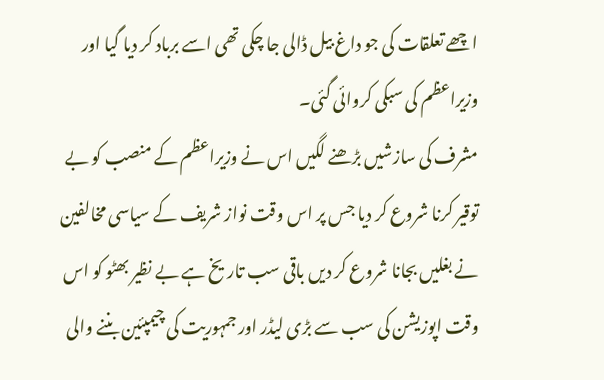اچھے تعلقات کی جو داغ بیل ڈالی جا چکی تھی اسے برباد کر دیا گیا اور وزیراعظم کی سبکی کروائی گئی۔
مشرف کی سازشیں بڑھنے لگیں اس نے وزیراعظم کے منصب کو بے توقیر کرنا شروع کر دیا جس پر اس وقت نواز شریف کے سیاسی مخالفین نے بغلیں بجانا شروع کر دیں باقی سب تاریخ ہے بے نظیر بھٹو کو اس وقت اپوزیشن کی سب سے بڑی لیڈر اور جمہوریت کی چیمپئین بننے والی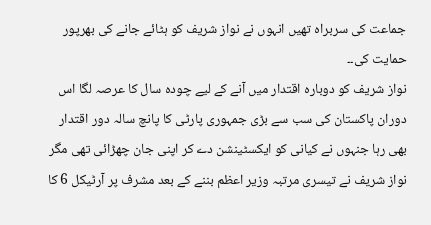جماعت کی سربراہ تھیں انہوں نے نواز شریف کو ہٹائے جانے کی بھرپور حمایت کی۔۔
نواز شریف کو دوبارہ اقتدار میں آنے کے لیے چودہ سال کا عرصہ لگا اس دوران پاکستان کی سب سے بڑی جمہوری پارٹی کا پانچ سالہ دور اقتدار بھی رہا جنہوں نے کیانی کو ایکسٹینشن دے کر اپنی جان چھڑائی تھی مگر نواز شریف نے تیسری مرتبہ وزیر اعظم بننے کے بعد مشرف پر آرٹیکل 6 کا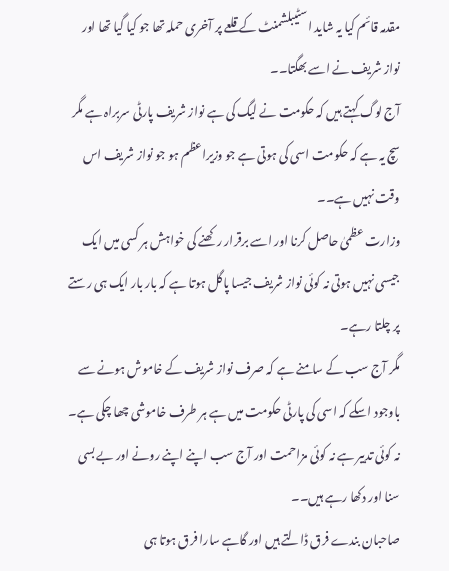مقدمہ قائم کیا یہ شاید اسٹیبلشمنٹ کے قلعے پر آخری حملہ تھا جو کیا گیا تھا اور نواز شریف نے اسے بھگتا۔۔
آج لوگ کہتے ہیں کہ حکومت نے لیگ کی ہے نواز شریف پارٹی سربراہ ہے مگر سچ یہ ہے کہ حکومت اسی کی ہوتی ہے جو وزیراعظم ہو جو نواز شریف اس وقت نہیں ہے۔۔
وزارت عظمیٰ حاصل کرنا اور اسے برقرار رکھنے کی خواہش ہر کسی میں ایک جیسی نہیں ہوتی نہ کوئی نواز شریف جیسا پاگل ہوتا ہے کہ بار بار ایک ہی رستے پر چلتا رہے۔
مگر آج سب کے سامنے ہے کہ صرف نواز شریف کے خاموش ہونے سے باوجود اسکے کہ اسی کی پارٹی حکومت میں ہے ہر طرف خاموشی چھا چکی ہے۔
نہ کوئی تدبیر ہے نہ کوئی مزاحمت اور آج سب اپنے اپنے رونے اور بے بسی سنا اور دکھا رہے ہیں۔۔
صاحبان بندے فرق ڈالتے ہیں اور گاہے سارا فرق ہوتا ہی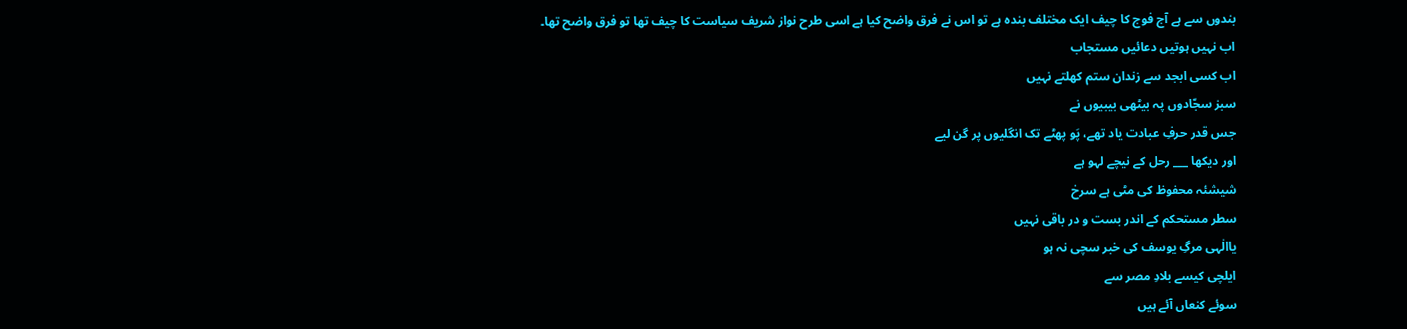بندوں سے ہے آج فوج کا چیف ایک مختلف بندہ ہے تو اس نے فرق واضح کیا ہے اسی طرح نواز شریف سیاست کا چیف تھا تو فرق واضح تھا۔
اب نہیں ہوتیں دعائیں مستجاب
اب کسی ابجد سے زندان ستم کھلتے نہیں
سبز سجّادوں پہ بیٹھی بیبیوں نے
جس قدر حرفِ عبادت یاد تھے، پَو پھٹے تک انگلیوں پر گن لیے
اور دیکھا ___ رحل کے نیچے لہو ہے
شیشئہ محفوظ کی مٹی ہے سرخ
سطر مستحکم کے اندر بست و در باقی نہیں
یاالٰہی مرگِ یوسف کی خبر سچی نہ ہو
ایلچی کیسے بلادِ مصر سے
سوئے کنعاں آئے ہیں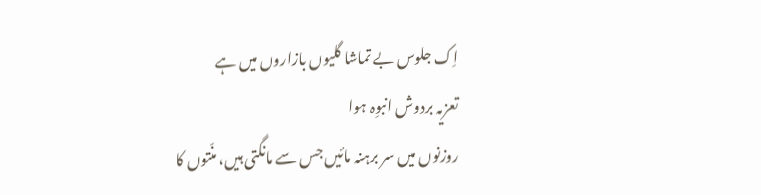اِک جلوس بے تماشا گلیوں بازاروں میں ہے
تعزیہ بردوش انبوِہ ہوا
روزنوں میں سر برہنہ مائیں جس سے مانگتی ہیں، منّتوں کا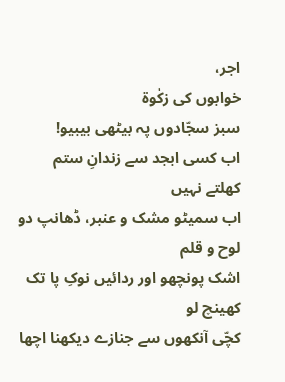اجر،
خوابوں کی زکٰوۃ
سبز سجّادوں پہ بیٹھی بیبیو!
اب کسی ابجد سے زندانِ ستم کھلتے نہیں
اب سمیٹو مشک و عنبر، ڈھانپ دو لوح و قلم
اشک پونچھو اور ردائیں نوکِ پا تک کھینچ لو
کچّی آنکھوں سے جنازے دیکھنا اچھا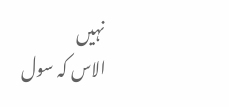نہیں
الاس کہ سول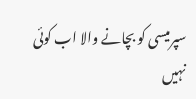سپرمیسی کو بچانے والا اب کوئی نہیں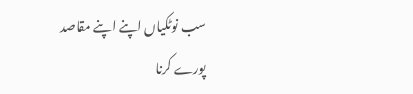سب نوٹکیاں اپنے اپنے مقاصد پورے کرنا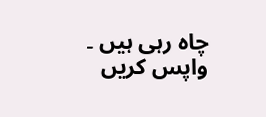چاہ رہی ہیں ۔
واپس کریں